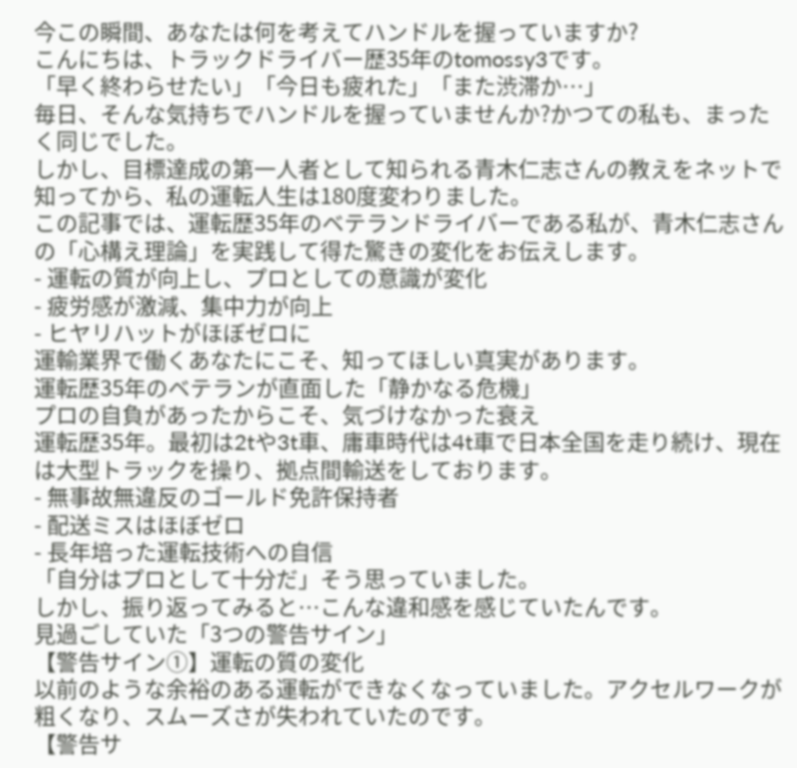今この瞬間、あなたは何を考えてハンドルを握っていますか?
こんにちは、トラックドライバー歴35年のtomossy3です。
「早く終わらせたい」「今日も疲れた」「また渋滞か…」
毎日、そんな気持ちでハンドルを握っていませんか?かつての私も、まったく同じでした。
しかし、目標達成の第一人者として知られる青木仁志さんの教えをネットで知ってから、私の運転人生は180度変わりました。
この記事では、運転歴35年のベテランドライバーである私が、青木仁志さんの「心構え理論」を実践して得た驚きの変化をお伝えします。
- 運転の質が向上し、プロとしての意識が変化
- 疲労感が激減、集中力が向上
- ヒヤリハットがほぼゼロに
運輸業界で働くあなたにこそ、知ってほしい真実があります。
運転歴35年のベテランが直面した「静かなる危機」
プロの自負があったからこそ、気づけなかった衰え
運転歴35年。最初は2tや3t車、庸車時代は4t車で日本全国を走り続け、現在は大型トラックを操り、拠点間輸送をしております。
- 無事故無違反のゴールド免許保持者
- 配送ミスはほぼゼロ
- 長年培った運転技術への自信
「自分はプロとして十分だ」そう思っていました。
しかし、振り返ってみると…こんな違和感を感じていたんです。
見過ごしていた「3つの警告サイン」
【警告サイン①】運転の質の変化
以前のような余裕のある運転ができなくなっていました。アクセルワークが粗くなり、スムーズさが失われていたのです。
【警告サ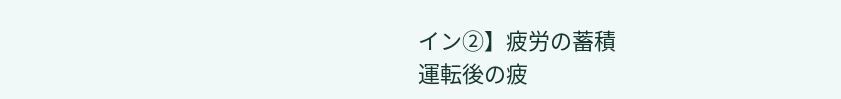イン②】疲労の蓄積
運転後の疲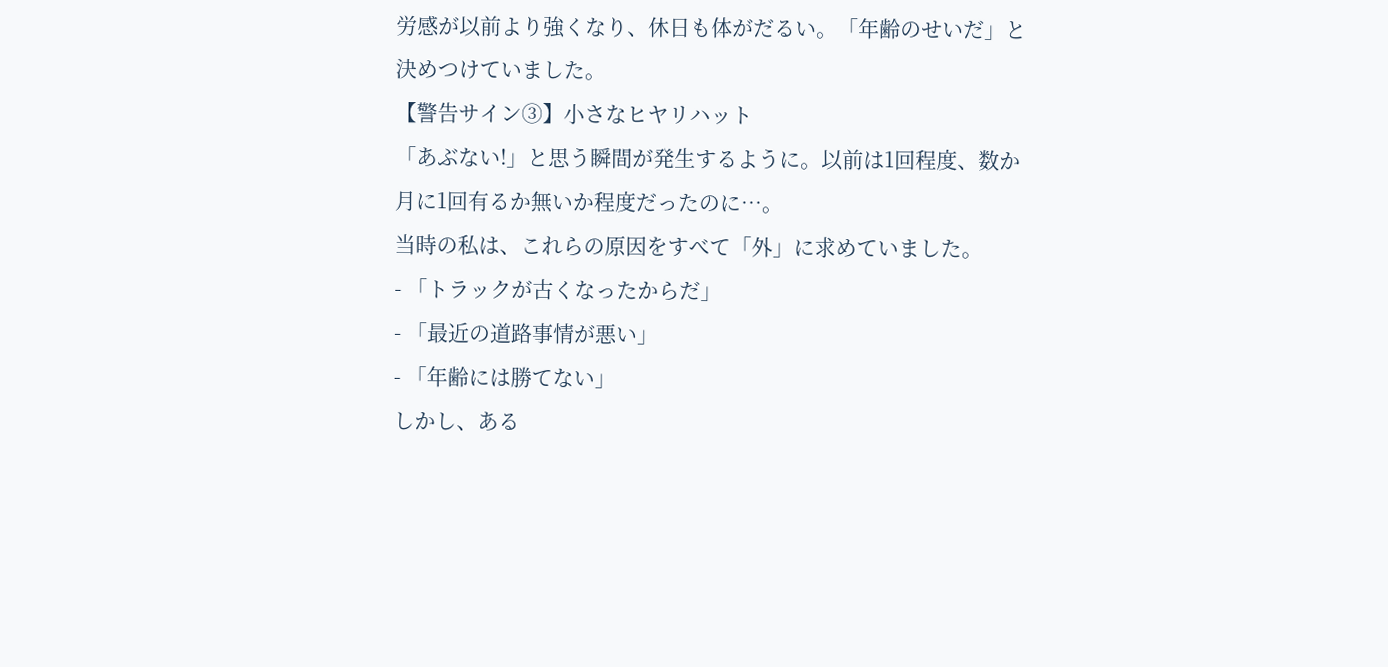労感が以前より強くなり、休日も体がだるい。「年齢のせいだ」と決めつけていました。
【警告サイン③】小さなヒヤリハット
「あぶない!」と思う瞬間が発生するように。以前は1回程度、数か月に1回有るか無いか程度だったのに…。
当時の私は、これらの原因をすべて「外」に求めていました。
- 「トラックが古くなったからだ」
- 「最近の道路事情が悪い」
- 「年齢には勝てない」
しかし、ある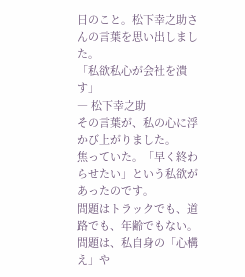日のこと。松下幸之助さんの言葉を思い出しました。
「私欲私心が会社を潰す」
― 松下幸之助
その言葉が、私の心に浮かび上がりました。
焦っていた。「早く終わらせたい」という私欲があったのです。
問題はトラックでも、道路でも、年齢でもない。
問題は、私自身の「心構え」や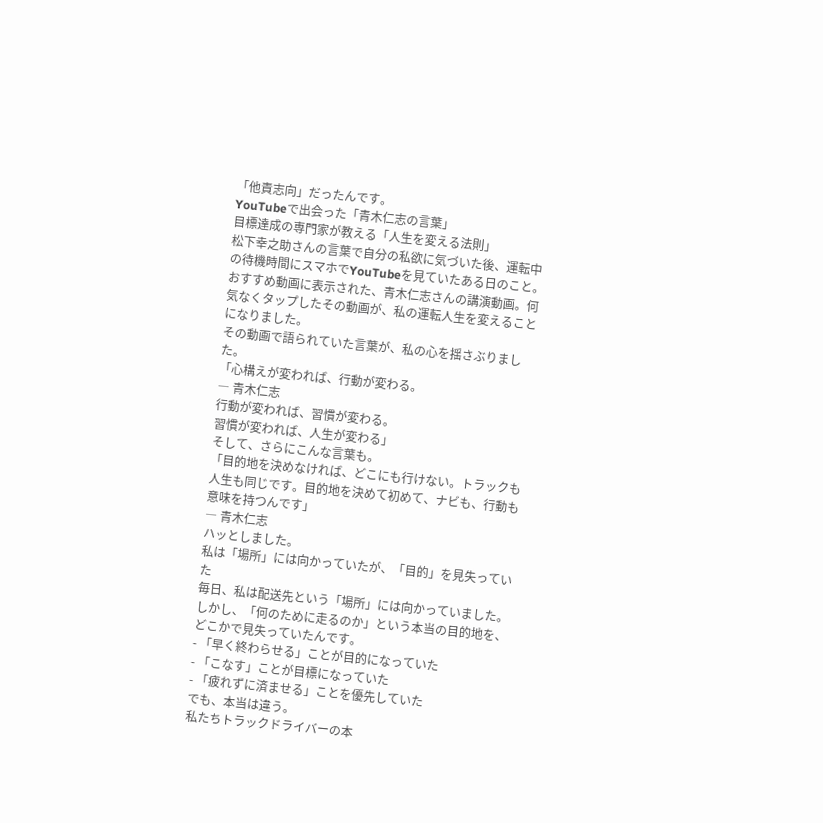「他責志向」だったんです。
YouTubeで出会った「青木仁志の言葉」
目標達成の専門家が教える「人生を変える法則」
松下幸之助さんの言葉で自分の私欲に気づいた後、運転中の待機時間にスマホでYouTubeを見ていたある日のこと。
おすすめ動画に表示された、青木仁志さんの講演動画。何気なくタップしたその動画が、私の運転人生を変えることになりました。
その動画で語られていた言葉が、私の心を揺さぶりました。
「心構えが変われば、行動が変わる。
― 青木仁志
行動が変われば、習慣が変わる。
習慣が変われば、人生が変わる」
そして、さらにこんな言葉も。
「目的地を決めなければ、どこにも行けない。トラックも人生も同じです。目的地を決めて初めて、ナビも、行動も意味を持つんです」
― 青木仁志
ハッとしました。
私は「場所」には向かっていたが、「目的」を見失っていた
毎日、私は配送先という「場所」には向かっていました。
しかし、「何のために走るのか」という本当の目的地を、どこかで見失っていたんです。
- 「早く終わらせる」ことが目的になっていた
- 「こなす」ことが目標になっていた
- 「疲れずに済ませる」ことを優先していた
でも、本当は違う。
私たちトラックドライバーの本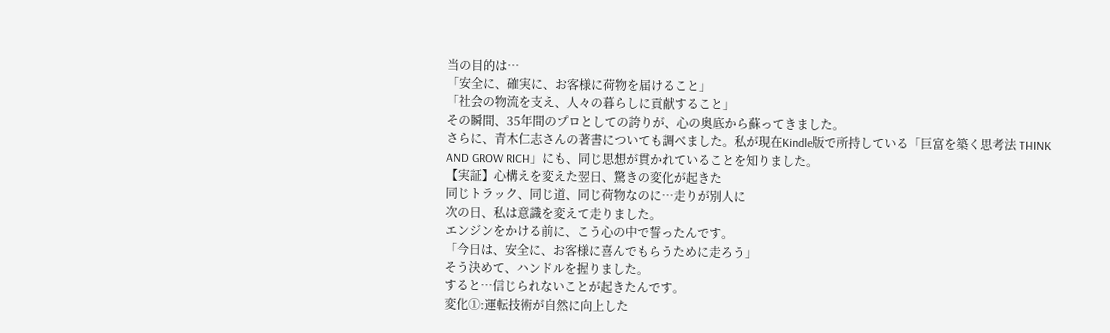当の目的は…
「安全に、確実に、お客様に荷物を届けること」
「社会の物流を支え、人々の暮らしに貢献すること」
その瞬間、35年間のプロとしての誇りが、心の奥底から蘇ってきました。
さらに、青木仁志さんの著書についても調べました。私が現在Kindle版で所持している「巨富を築く思考法 THINK AND GROW RICH」にも、同じ思想が貫かれていることを知りました。
【実証】心構えを変えた翌日、驚きの変化が起きた
同じトラック、同じ道、同じ荷物なのに…走りが別人に
次の日、私は意識を変えて走りました。
エンジンをかける前に、こう心の中で誓ったんです。
「今日は、安全に、お客様に喜んでもらうために走ろう」
そう決めて、ハンドルを握りました。
すると…信じられないことが起きたんです。
変化①:運転技術が自然に向上した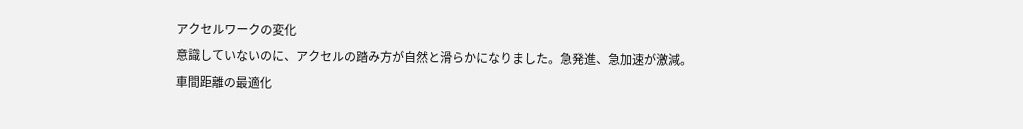アクセルワークの変化
意識していないのに、アクセルの踏み方が自然と滑らかになりました。急発進、急加速が激減。
車間距離の最適化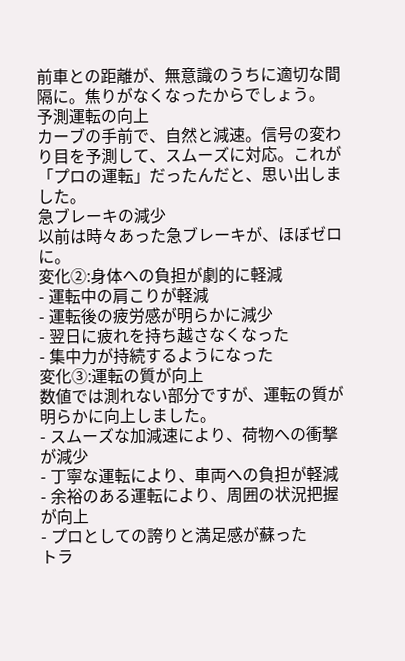前車との距離が、無意識のうちに適切な間隔に。焦りがなくなったからでしょう。
予測運転の向上
カーブの手前で、自然と減速。信号の変わり目を予測して、スムーズに対応。これが「プロの運転」だったんだと、思い出しました。
急ブレーキの減少
以前は時々あった急ブレーキが、ほぼゼロに。
変化②:身体への負担が劇的に軽減
- 運転中の肩こりが軽減
- 運転後の疲労感が明らかに減少
- 翌日に疲れを持ち越さなくなった
- 集中力が持続するようになった
変化③:運転の質が向上
数値では測れない部分ですが、運転の質が明らかに向上しました。
- スムーズな加減速により、荷物への衝撃が減少
- 丁寧な運転により、車両への負担が軽減
- 余裕のある運転により、周囲の状況把握が向上
- プロとしての誇りと満足感が蘇った
トラ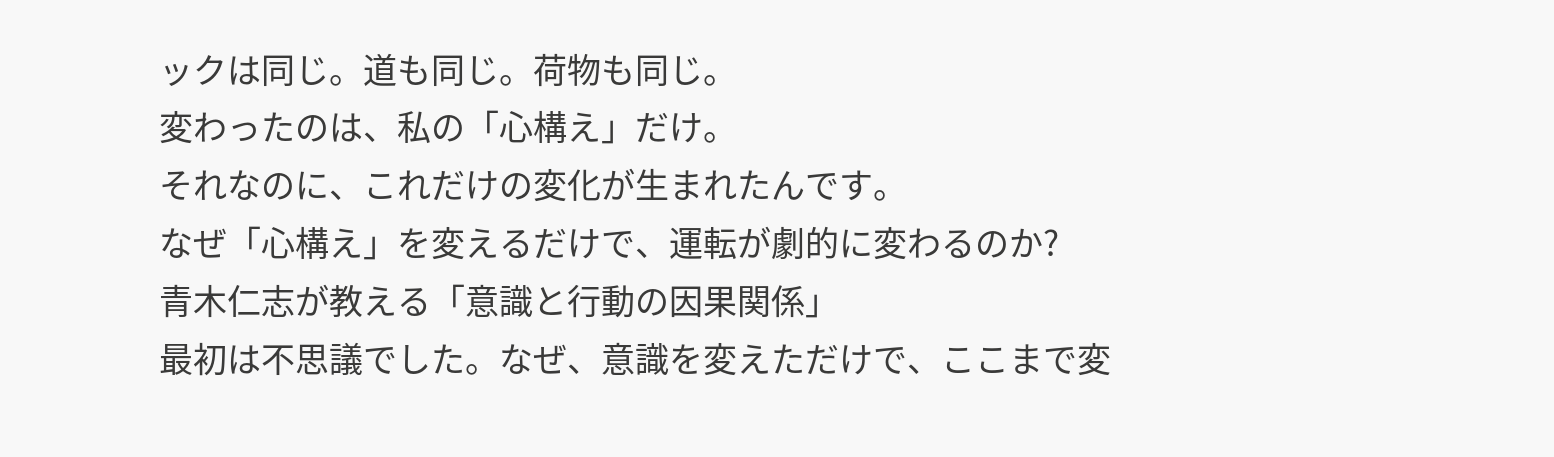ックは同じ。道も同じ。荷物も同じ。
変わったのは、私の「心構え」だけ。
それなのに、これだけの変化が生まれたんです。
なぜ「心構え」を変えるだけで、運転が劇的に変わるのか?
青木仁志が教える「意識と行動の因果関係」
最初は不思議でした。なぜ、意識を変えただけで、ここまで変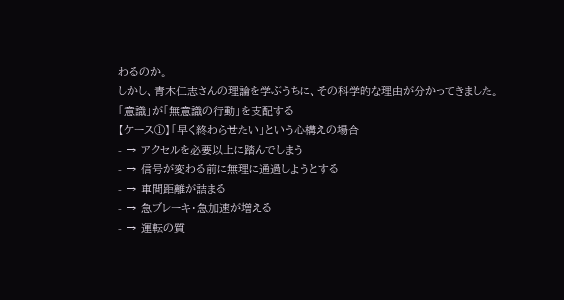わるのか。
しかし、青木仁志さんの理論を学ぶうちに、その科学的な理由が分かってきました。
「意識」が「無意識の行動」を支配する
【ケース①】「早く終わらせたい」という心構えの場合
- → アクセルを必要以上に踏んでしまう
- → 信号が変わる前に無理に通過しようとする
- → 車間距離が詰まる
- → 急ブレーキ・急加速が増える
- → 運転の質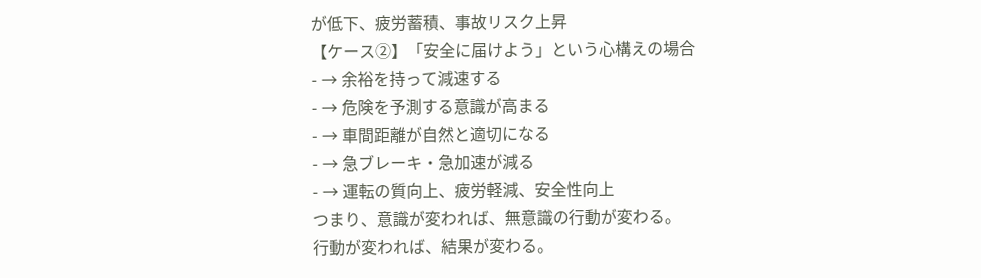が低下、疲労蓄積、事故リスク上昇
【ケース②】「安全に届けよう」という心構えの場合
- → 余裕を持って減速する
- → 危険を予測する意識が高まる
- → 車間距離が自然と適切になる
- → 急ブレーキ・急加速が減る
- → 運転の質向上、疲労軽減、安全性向上
つまり、意識が変われば、無意識の行動が変わる。
行動が変われば、結果が変わる。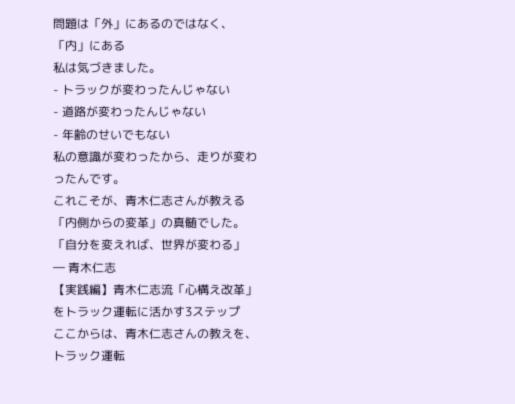問題は「外」にあるのではなく、「内」にある
私は気づきました。
- トラックが変わったんじゃない
- 道路が変わったんじゃない
- 年齢のせいでもない
私の意識が変わったから、走りが変わったんです。
これこそが、青木仁志さんが教える「内側からの変革」の真髄でした。
「自分を変えれば、世界が変わる」
― 青木仁志
【実践編】青木仁志流「心構え改革」をトラック運転に活かす3ステップ
ここからは、青木仁志さんの教えを、トラック運転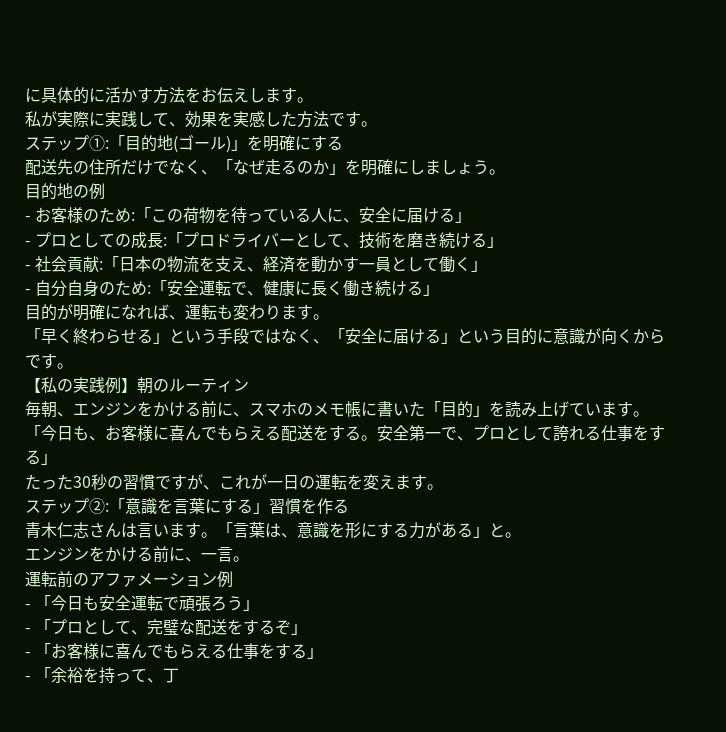に具体的に活かす方法をお伝えします。
私が実際に実践して、効果を実感した方法です。
ステップ①:「目的地(ゴール)」を明確にする
配送先の住所だけでなく、「なぜ走るのか」を明確にしましょう。
目的地の例
- お客様のため:「この荷物を待っている人に、安全に届ける」
- プロとしての成長:「プロドライバーとして、技術を磨き続ける」
- 社会貢献:「日本の物流を支え、経済を動かす一員として働く」
- 自分自身のため:「安全運転で、健康に長く働き続ける」
目的が明確になれば、運転も変わります。
「早く終わらせる」という手段ではなく、「安全に届ける」という目的に意識が向くからです。
【私の実践例】朝のルーティン
毎朝、エンジンをかける前に、スマホのメモ帳に書いた「目的」を読み上げています。
「今日も、お客様に喜んでもらえる配送をする。安全第一で、プロとして誇れる仕事をする」
たった30秒の習慣ですが、これが一日の運転を変えます。
ステップ②:「意識を言葉にする」習慣を作る
青木仁志さんは言います。「言葉は、意識を形にする力がある」と。
エンジンをかける前に、一言。
運転前のアファメーション例
- 「今日も安全運転で頑張ろう」
- 「プロとして、完璧な配送をするぞ」
- 「お客様に喜んでもらえる仕事をする」
- 「余裕を持って、丁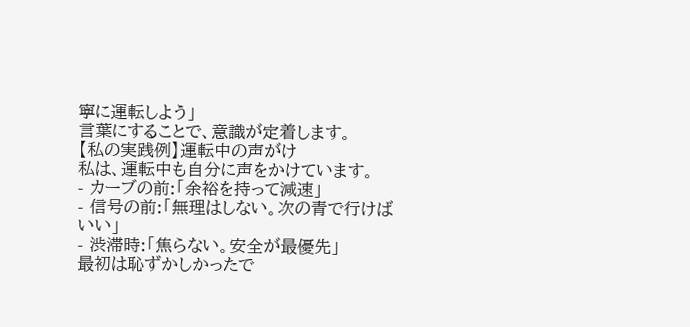寧に運転しよう」
言葉にすることで、意識が定着します。
【私の実践例】運転中の声がけ
私は、運転中も自分に声をかけています。
- カーブの前:「余裕を持って減速」
- 信号の前:「無理はしない。次の青で行けばいい」
- 渋滞時:「焦らない。安全が最優先」
最初は恥ずかしかったで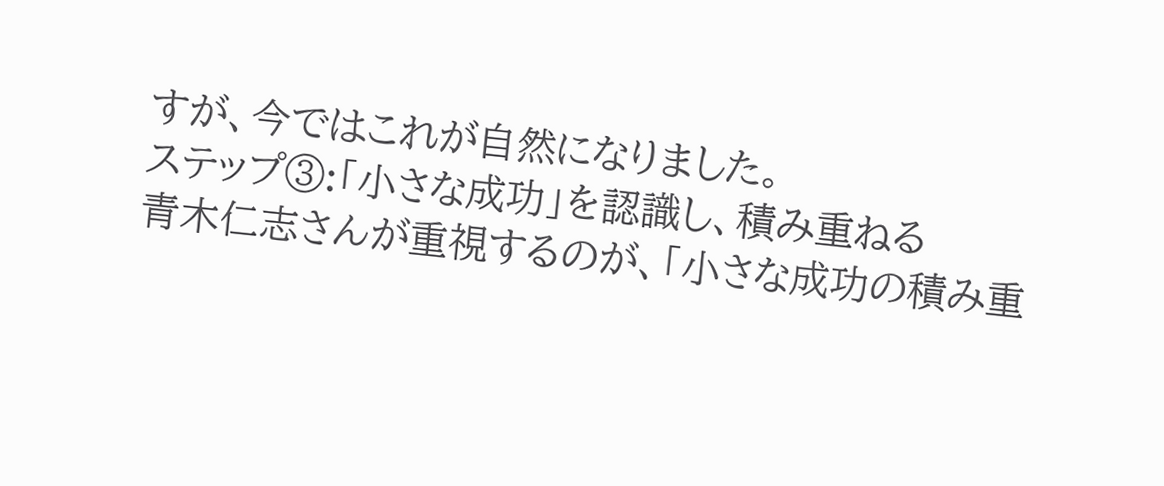すが、今ではこれが自然になりました。
ステップ③:「小さな成功」を認識し、積み重ねる
青木仁志さんが重視するのが、「小さな成功の積み重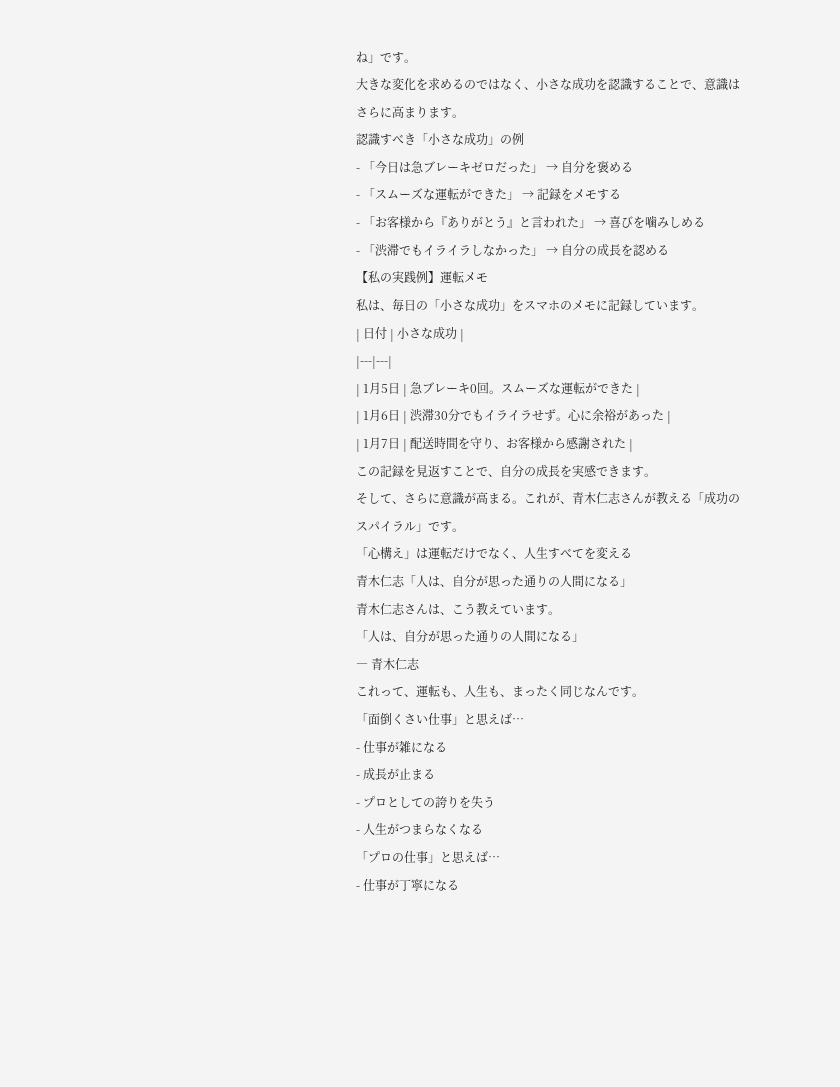ね」です。
大きな変化を求めるのではなく、小さな成功を認識することで、意識はさらに高まります。
認識すべき「小さな成功」の例
- 「今日は急ブレーキゼロだった」 → 自分を褒める
- 「スムーズな運転ができた」 → 記録をメモする
- 「お客様から『ありがとう』と言われた」 → 喜びを噛みしめる
- 「渋滞でもイライラしなかった」 → 自分の成長を認める
【私の実践例】運転メモ
私は、毎日の「小さな成功」をスマホのメモに記録しています。
| 日付 | 小さな成功 |
|---|---|
| 1月5日 | 急ブレーキ0回。スムーズな運転ができた |
| 1月6日 | 渋滞30分でもイライラせず。心に余裕があった |
| 1月7日 | 配送時間を守り、お客様から感謝された |
この記録を見返すことで、自分の成長を実感できます。
そして、さらに意識が高まる。これが、青木仁志さんが教える「成功のスパイラル」です。
「心構え」は運転だけでなく、人生すべてを変える
青木仁志「人は、自分が思った通りの人間になる」
青木仁志さんは、こう教えています。
「人は、自分が思った通りの人間になる」
― 青木仁志
これって、運転も、人生も、まったく同じなんです。
「面倒くさい仕事」と思えば…
- 仕事が雑になる
- 成長が止まる
- プロとしての誇りを失う
- 人生がつまらなくなる
「プロの仕事」と思えば…
- 仕事が丁寧になる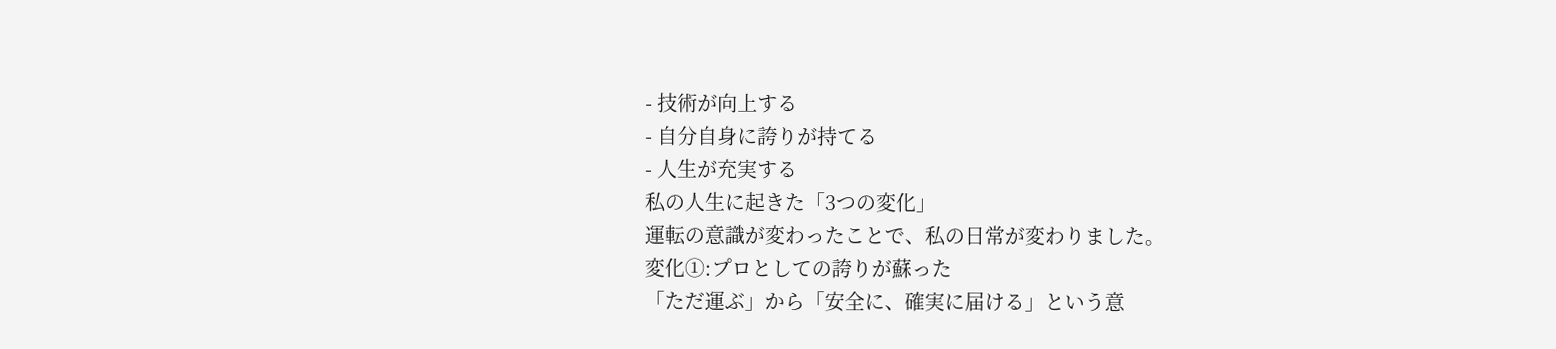- 技術が向上する
- 自分自身に誇りが持てる
- 人生が充実する
私の人生に起きた「3つの変化」
運転の意識が変わったことで、私の日常が変わりました。
変化①:プロとしての誇りが蘇った
「ただ運ぶ」から「安全に、確実に届ける」という意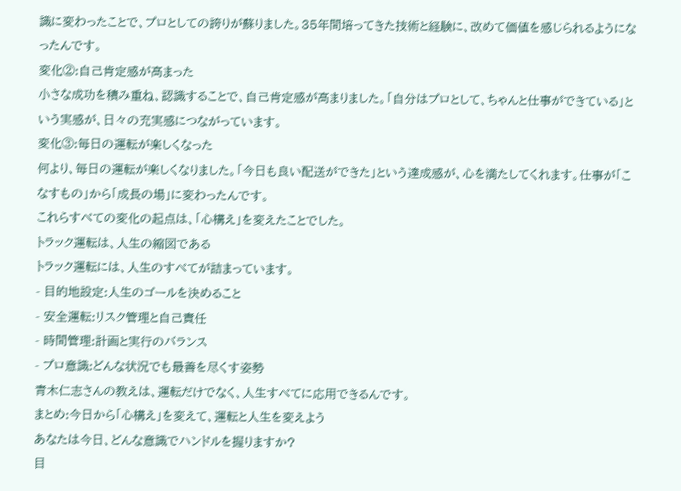識に変わったことで、プロとしての誇りが蘇りました。35年間培ってきた技術と経験に、改めて価値を感じられるようになったんです。
変化②:自己肯定感が高まった
小さな成功を積み重ね、認識することで、自己肯定感が高まりました。「自分はプロとして、ちゃんと仕事ができている」という実感が、日々の充実感につながっています。
変化③:毎日の運転が楽しくなった
何より、毎日の運転が楽しくなりました。「今日も良い配送ができた」という達成感が、心を満たしてくれます。仕事が「こなすもの」から「成長の場」に変わったんです。
これらすべての変化の起点は、「心構え」を変えたことでした。
トラック運転は、人生の縮図である
トラック運転には、人生のすべてが詰まっています。
- 目的地設定:人生のゴールを決めること
- 安全運転:リスク管理と自己責任
- 時間管理:計画と実行のバランス
- プロ意識:どんな状況でも最善を尽くす姿勢
青木仁志さんの教えは、運転だけでなく、人生すべてに応用できるんです。
まとめ:今日から「心構え」を変えて、運転と人生を変えよう
あなたは今日、どんな意識でハンドルを握りますか?
目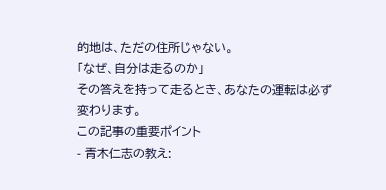的地は、ただの住所じゃない。
「なぜ、自分は走るのか」
その答えを持って走るとき、あなたの運転は必ず変わります。
この記事の重要ポイント
- 青木仁志の教え: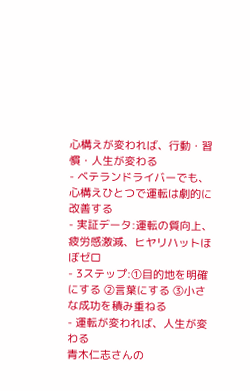心構えが変われば、行動・習慣・人生が変わる
- ベテランドライバーでも、心構えひとつで運転は劇的に改善する
- 実証データ:運転の質向上、疲労感激減、ヒヤリハットほぼゼロ
- 3ステップ:①目的地を明確にする ②言葉にする ③小さな成功を積み重ねる
- 運転が変われば、人生が変わる
青木仁志さんの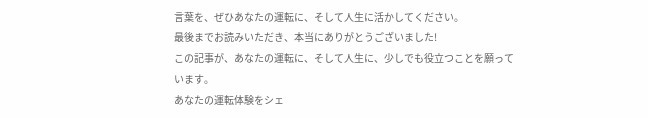言葉を、ぜひあなたの運転に、そして人生に活かしてください。
最後までお読みいただき、本当にありがとうございました!
この記事が、あなたの運転に、そして人生に、少しでも役立つことを願っています。
あなたの運転体験をシェ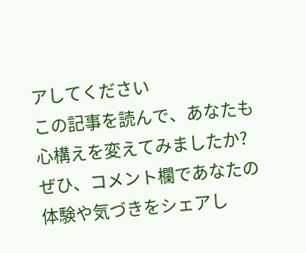アしてください
この記事を読んで、あなたも心構えを変えてみましたか?
ぜひ、コメント欄であなたの体験や気づきをシェアし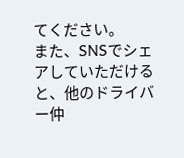てください。
また、SNSでシェアしていただけると、他のドライバー仲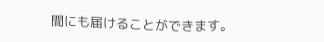間にも届けることができます。